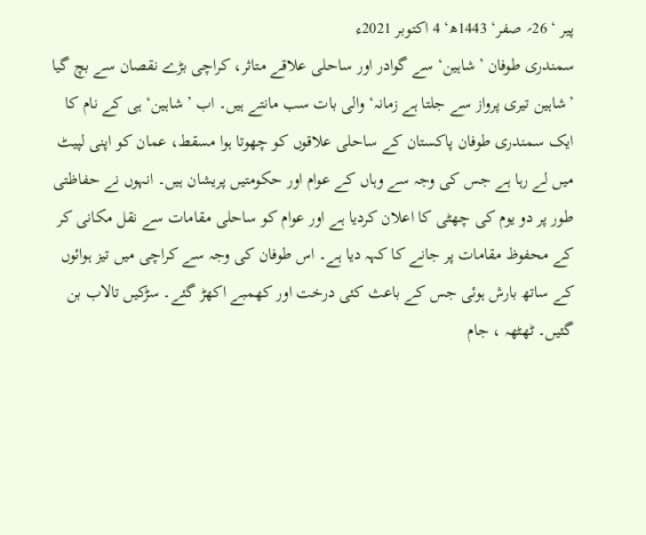پیر ‘ 26؍ صفر‘ 1443ھ‘ 4 اکتوبر 2021ء
سمندری طوفان ’شاہین‘ سے گوادر اور ساحلی علاقے متاثر، کراچی بڑے نقصان سے بچ گیا
’شاہین تیری پرواز سے جلتا ہے زمانہ‘ والی بات سب مانتے ہیں۔ اب ’شاہین‘ ہی کے نام کا ایک سمندری طوفان پاکستان کے ساحلی علاقوں کو چھوتا ہوا مسقط، عمان کو اپنی لپیٹ میں لے رہا ہے جس کی وجہ سے وہاں کے عوام اور حکومتیں پریشان ہیں۔ انہوں نے حفاظتی طور پر دو یوم کی چھٹی کا اعلان کردیا ہے اور عوام کو ساحلی مقامات سے نقل مکانی کر کے محفوظ مقامات پر جانے کا کہہ دیا ہے۔ اس طوفان کی وجہ سے کراچی میں تیز ہوائوں کے ساتھ بارش ہوئی جس کے باعث کئی درخت اور کھمبے اکھڑ گئے۔ سڑکیں تالاب بن گئیں۔ ٹھٹھہ ، جام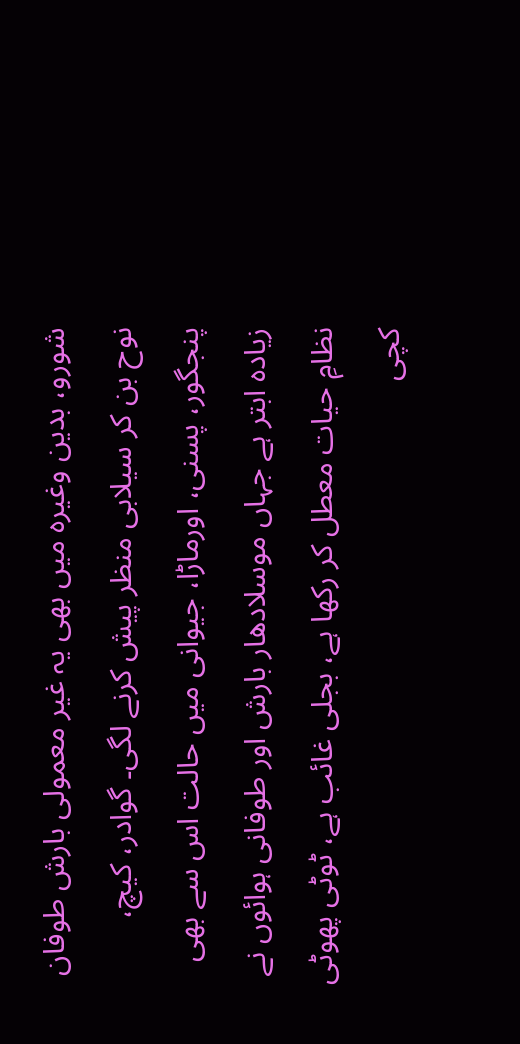شورو، بدین وغیرہ میں بھی یہ غیر معمولی بارش طوفان نوح بن کر سیلابی منظر پیش کرنے لگی۔ گوادر، کیچ، پنجگور، پسنی، اورماڑا، جیوانی میں حالت اس سے بھی زیادہ ابتر ہے جہاں موسلادھار بارش اور طوفانی ہوائوں نے نظامِ حیات معطل کر رکھا ہے، بجلی غائب ہے، ٹوٹی پھوٹی کچی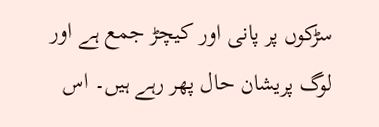سڑکوں پر پانی اور کیچڑ جمع ہے اور لوگ پریشان حال پھر رہے ہیں۔ اس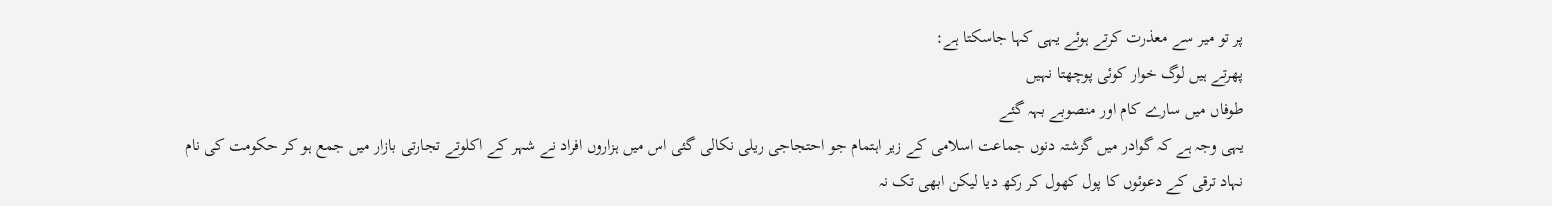پر تو میر سے معذرت کرتے ہوئے یہی کہا جاسکتا ہے:
پھرتے ہیں لوگ خوار کوئی پوچھتا نہیں
طوفاں میں سارے کام اور منصوبے بہہ گئے
یہی وجہ ہے کہ گوادر میں گزشتہ دنوں جماعت اسلامی کے زیر اہتمام جو احتجاجی ریلی نکالی گئی اس میں ہزاروں افراد نے شہر کے اکلوتے تجارتی بازار میں جمع ہو کر حکومت کی نام نہاد ترقی کے دعوئوں کا پول کھول کر رکھ دیا لیکن ابھی تک نہ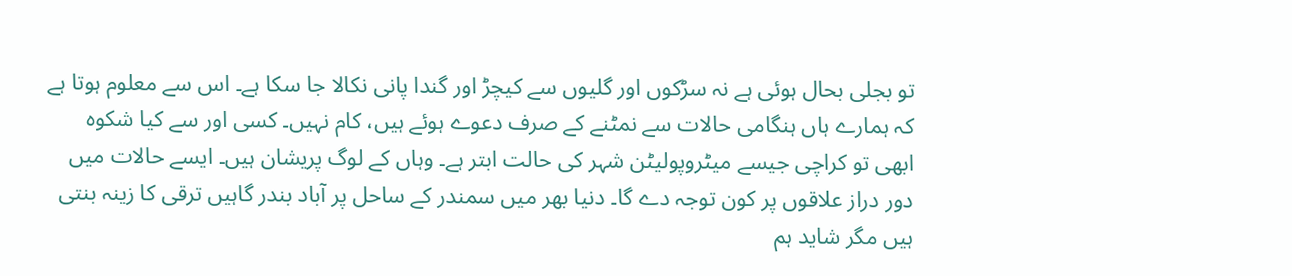تو بجلی بحال ہوئی ہے نہ سڑکوں اور گلیوں سے کیچڑ اور گندا پانی نکالا جا سکا ہے۔ اس سے معلوم ہوتا ہے کہ ہمارے ہاں ہنگامی حالات سے نمٹنے کے صرف دعوے ہوئے ہیں، کام نہیں۔ کسی اور سے کیا شکوہ ابھی تو کراچی جیسے میٹروپولیٹن شہر کی حالت ابتر ہے۔ وہاں کے لوگ پریشان ہیں۔ ایسے حالات میں دور دراز علاقوں پر کون توجہ دے گا۔ دنیا بھر میں سمندر کے ساحل پر آباد بندر گاہیں ترقی کا زینہ بنتی ہیں مگر شاید ہم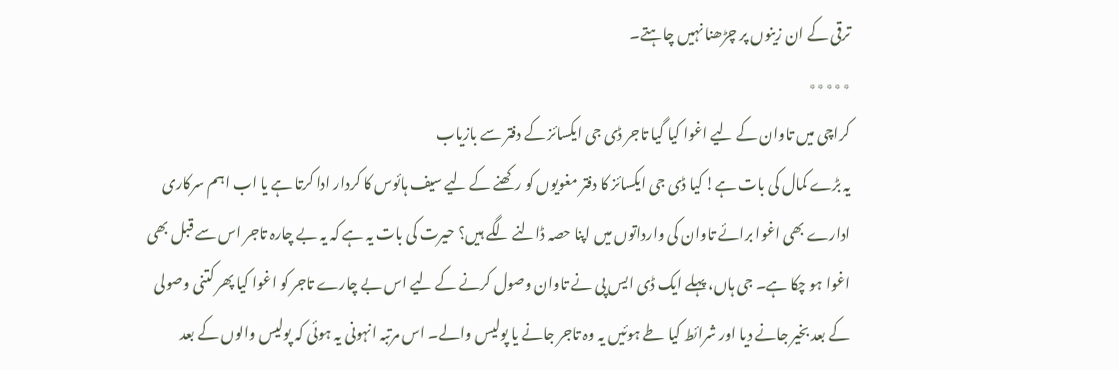ترقی کے ان زینوں پر چڑھنا نہیں چاہتے۔
٭٭٭٭٭
کراچی میں تاوان کے لیے اغوا کیا گیا تاجر ڈی جی ایکسائز کے دفتر سے بازیاب
یہ بڑے کمال کی بات ہے! کیا ڈی جی ایکسائز کا دفتر مغویوں کو رکھنے کے لیے سیف ہائوس کا کردار ادا کرتا ہے یا اب اہم سرکاری ادارے بھی اغوا برائے تاوان کی وارداتوں میں اپنا حصہ ڈالنے لگے ہیں؟ حیرت کی بات یہ ہے کہ یہ بے چارہ تاجر اس سے قبل بھی اغوا ہو چکا ہے۔ جی ہاں، پہلے ایک ڈی ایس پی نے تاوان وصول کرنے کے لیے اس بے چارے تاجر کو اغوا کیا پھر کتنی وصولی کے بعد بخیر جانے دیا اور شرائط کیا طے ہوئیں یہ وہ تاجر جانے یا پولیس والے۔ اس مرتبہ انہونی یہ ہوئی کہ پولیس والوں کے بعد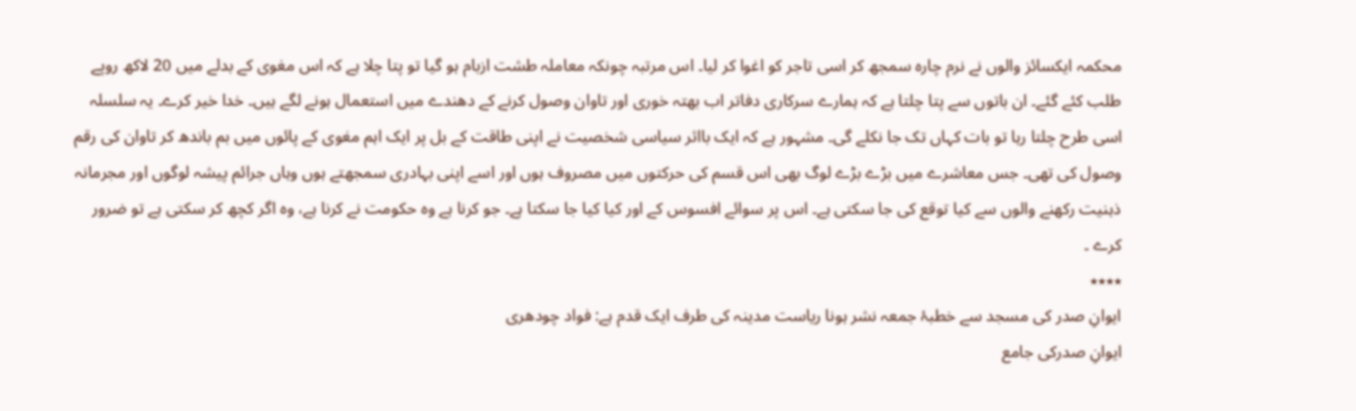محکمہ ایکسائز والوں نے نرم چارہ سمجھ کر اسی تاجر کو اغوا کر لیا۔ اس مرتبہ چونکہ معاملہ طشت ازبام ہو گیا تو پتا چلا ہے کہ اس مغوی کے بدلے میں 20 لاکھ روپے طلب کئے گئے۔ ان باتوں سے پتا چلتا ہے کہ ہمارے سرکاری دفاتر اب بھتہ خوری اور تاوان وصول کرنے کے دھندے میں استعمال ہونے لگے ہیں۔ خدا خیر کرے۔ یہ سلسلہ اسی طرح چلتا رہا تو بات کہاں تک جا نکلے گی۔ مشہور ہے کہ ایک بااثر سیاسی شخصیت نے اپنی طاقت کے بل پر ایک اہم مغوی کے پائوں میں بم باندھ کر تاوان کی رقم وصول کی تھی۔ جس معاشرے میں بڑے بڑے لوگ بھی اس قسم کی حرکتوں میں مصروف ہوں اور اسے اپنی بہادری سمجھتے ہوں وہاں جرائم پیشہ لوگوں اور مجرمانہ ذہنیت رکھنے والوں سے کیا توقع کی جا سکتی ہے۔ اس پر سوائے افسوس کے اور کیا کیا جا سکتا ہے۔ جو کرنا ہے وہ حکومت نے کرنا ہے، وہ اگر کچھ کر سکتی ہے تو ضرور کرے ۔
٭٭٭٭
ایوانِ صدر کی مسجد سے خطبۂ جمعہ نشر ہونا ریاست مدینہ کی طرف ایک قدم ہے: فواد چودھری
ایوانِ صدرکی جامع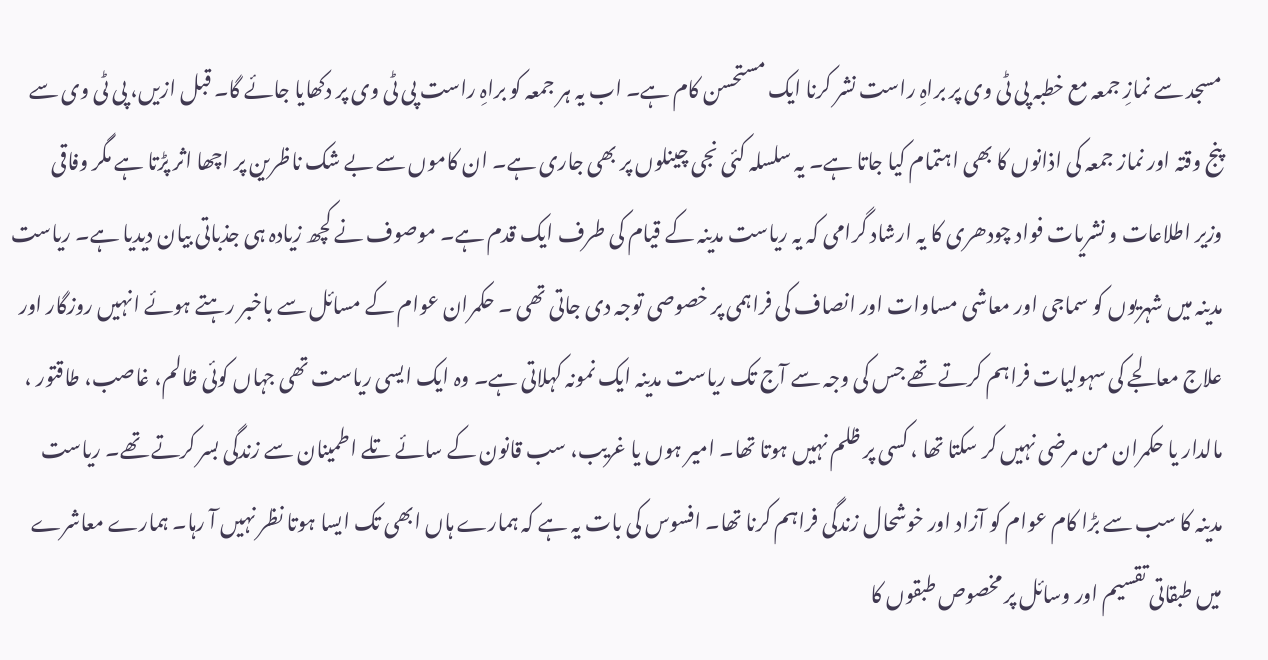مسجد سے نمازِ جمعہ مع خطبہ پی ٹی وی پر براہِ راست نشر کرنا ایک مستحسن کام ہے۔ اب یہ ہر جمعہ کو براہِ راست پی ٹی وی پر دکھایا جائے گا۔ قبل ازیں، پی ٹی وی سے پنج وقتہ اور نماز جمعہ کی اذانوں کا بھی اہتمام کیا جاتا ہے۔ یہ سلسلہ کئی نجی چینلوں پر بھی جاری ہے۔ ان کاموں سے بے شک ناظرین پر اچھا اثر پڑتا ہے مگر وفاقی وزیر اطلاعات و نشریات فواد چودھری کا یہ ارشاد گرامی کہ یہ ریاست مدینہ کے قیام کی طرف ایک قدم ہے۔ موصوف نے کچھ زیادہ ہی جذباتی بیان دیدیا ہے۔ ریاست مدینہ میں شہریوں کو سماجی اور معاشی مساوات اور انصاف کی فراہمی پر خصوصی توجہ دی جاتی تھی ۔ حکمران عوام کے مسائل سے باخبر رہتے ہوئے انہیں روزگار اور علاج معالجے کی سہولیات فراہم کرتے تھے جس کی وجہ سے آج تک ریاست مدینہ ایک نمونہ کہلاتی ہے۔ وہ ایک ایسی ریاست تھی جہاں کوئی ظالم، غاصب، طاقتور ، مالدار یا حکمران من مرضی نہیں کر سکتا تھا ، کسی پر ظلم نہیں ہوتا تھا۔ امیر ہوں یا غریب، سب قانون کے سائے تلے اطمینان سے زندگی بسر کرتے تھے۔ ریاست مدینہ کا سب سے بڑا کام عوام کو آزاد اور خوشحال زندگی فراہم کرنا تھا۔ افسوس کی بات یہ ہے کہ ہمارے ہاں ابھی تک ایسا ہوتا نظر نہیں آ رہا۔ ہمارے معاشرے میں طبقاتی تقسیم اور وسائل پر مخصوص طبقوں کا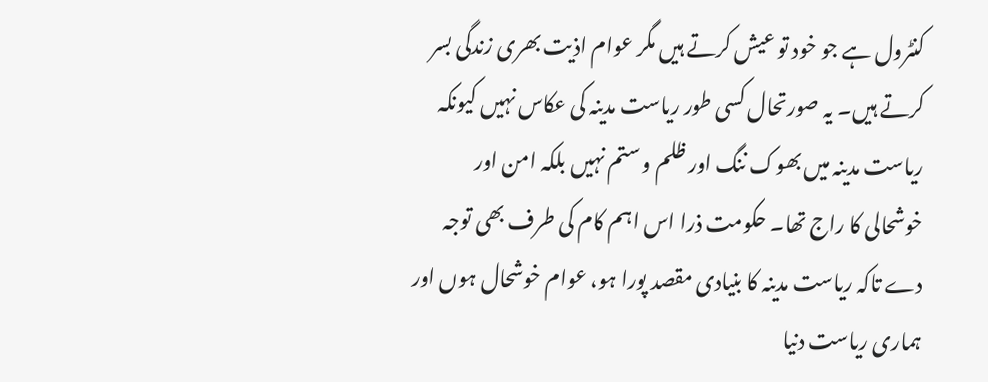کنٹرول ہے جو خود تو عیش کرتے ہیں مگر عوام اذیت بھری زندگی بسر کرتے ہیں۔ یہ صورتحال کسی طور ریاست مدینہ کی عکاس نہیں کیونکہ ریاست مدینہ میں بھوک ننگ اور ظلم و ستم نہیں بلکہ امن اور خوشحالی کا راج تھا۔ حکومت ذرا اس اہم کام کی طرف بھی توجہ دے تاکہ ریاست مدینہ کا بنیادی مقصد پورا ہو، عوام خوشحال ہوں اور ہماری ریاست دنیا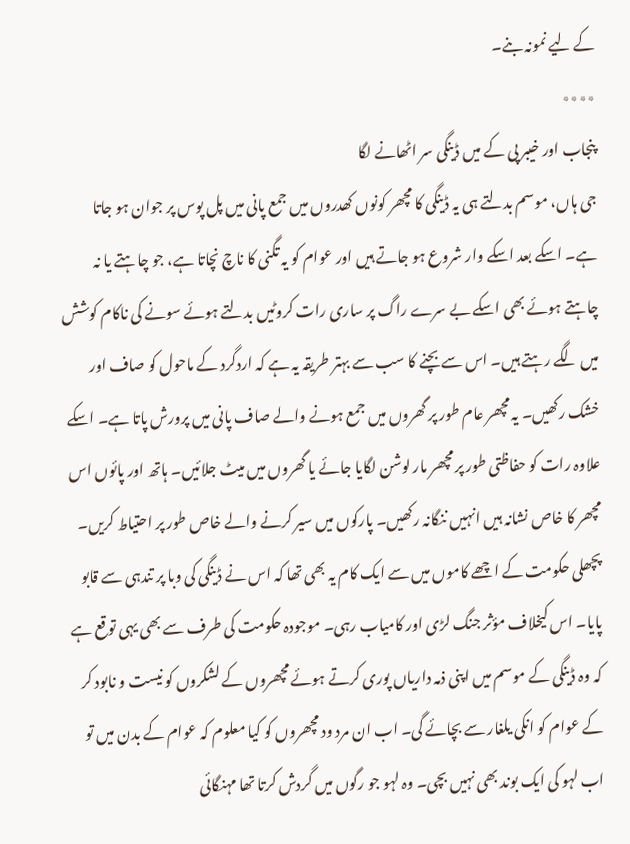کے لیے نمونہ بنے۔
٭٭٭٭
پنجاب اور خیبر پی کے میں ڈینگی سر اٹھانے لگا
جی ہاں، موسم بدلتے ہی یہ ڈینگی کا مچھر کونوں کھدروں میں جمع پانی میں پل پوس پر جوان ہو جاتا ہے۔ اسکے بعد اسکے وار شروع ہو جاتے ہیں اور عوام کو یہ تگنی کا ناچ نچاتا ہے، جو چاہتے یا نہ چاہتے ہوئے بھی اسکے بے سرے راگ پر ساری رات کروٹیں بدلتے ہوئے سونے کی ناکام کوشش میں لگے رہتے ہیں۔ اس سے بچنے کا سب سے بہتر طریقہ یہ ہے کہ اردگرد کے ماحول کو صاف اور خشک رکھیں۔ یہ مچھر عام طور پر گھروں میں جمع ہونے والے صاف پانی میں پرورش پاتا ہے۔ اسکے علاوہ رات کو حفاظتی طور پر مچھر مار لوشن لگایا جائے یا گھروں میں میٹ جلائیں۔ ہاتھ اور پائوں اس مچھر کا خاص نشانہ ہیں انہیں ننگانہ رکھیں۔ پارکوں میں سیر کرنے والے خاص طور پر احتیاط کریں۔ پچھلی حکومت کے اچھے کاموں میں سے ایک کام یہ بھی تھا کہ اس نے ڈینگی کی وبا پر تندہی سے قابو پایا۔ اس کیخلاف مؤثر جنگ لڑی اور کامیاب رہی۔ موجودہ حکومت کی طرف سے بھی یہی توقع ہے کہ وہ ڈینگی کے موسم میں اپنی ذمہ داریاں پوری کرتے ہوئے مچھروں کے لشکروں کو نیست و نابود کر کے عوام کو انکی یلغار سے بچائے گی۔ اب ان مرد ود مچھروں کو کیا معلوم کہ عوام کے بدن میں تو اب لہو کی ایک بوند بھی نہیں بچی۔ وہ لہو جو رگوں میں گردش کرتا تھا مہنگائی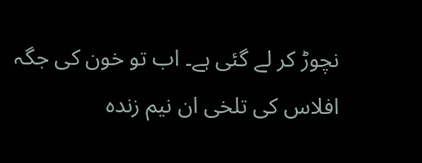نچوڑ کر لے گئی ہے۔ اب تو خون کی جگہ افلاس کی تلخی ان نیم زندہ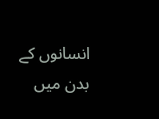انسانوں کے بدن میں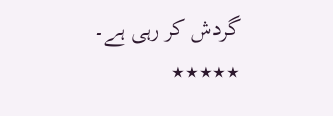گردش کر رہی ہے۔
٭٭٭٭٭